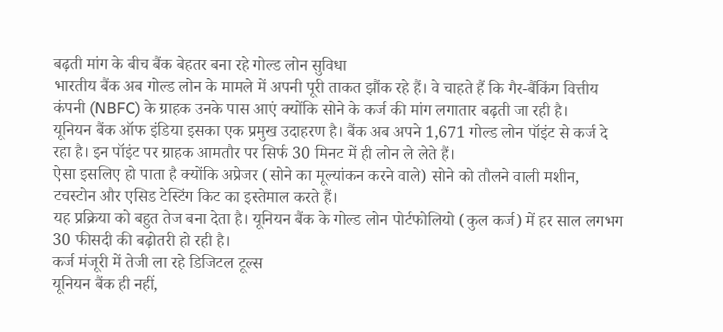बढ़ती मांग के बीच बैंक बेहतर बना रहे गोल्ड लोन सुविधा
भारतीय बैंक अब गोल्ड लोन के मामले में अपनी पूरी ताकत झौंक रहे हैं। वे चाहते हैं कि गैर-बैंकिंग वित्तीय कंपनी (NBFC) के ग्राहक उनके पास आएं क्योंकि सोने के कर्ज की मांग लगातार बढ़ती जा रही है।
यूनियन बैंक ऑफ इंडिया इसका एक प्रमुख उदाहरण है। बैंक अब अपने 1,671 गोल्ड लोन पॉइंट से कर्ज दे रहा है। इन पॉइंट पर ग्राहक आमतौर पर सिर्फ 30 मिनट में ही लोन ले लेते हैं।
ऐसा इसलिए हो पाता है क्योंकि अप्रेजर (सोने का मूल्यांकन करने वाले) सोने को तौलने वाली मशीन, टचस्टोन और एसिड टेस्टिंग किट का इस्तेमाल करते हैं।
यह प्रक्रिया को बहुत तेज बना देता है। यूनियन बैंक के गोल्ड लोन पोर्टफोलियो (कुल कर्ज) में हर साल लगभग 30 फीसदी की बढ़ोतरी हो रही है।
कर्ज मंजूरी में तेजी ला रहे डिजिटल टूल्स
यूनियन बैंक ही नहीं,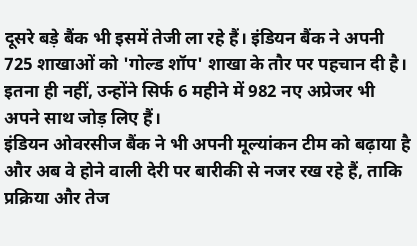दूसरे बड़े बैंक भी इसमें तेजी ला रहे हैं। इंडियन बैंक ने अपनी 725 शाखाओं को 'गोल्ड शॉप' शाखा के तौर पर पहचान दी है। इतना ही नहीं, उन्होंने सिर्फ 6 महीने में 982 नए अप्रेजर भी अपने साथ जोड़ लिए हैं।
इंडियन ओवरसीज बैंक ने भी अपनी मूल्यांकन टीम को बढ़ाया है और अब वे होने वाली देरी पर बारीकी से नजर रख रहे हैं, ताकि प्रक्रिया और तेज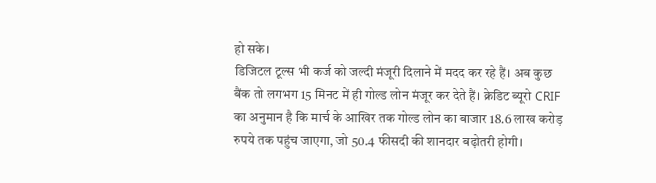हो सके।
डिजिटल टूल्स भी कर्ज को जल्दी मंजूरी दिलाने में मदद कर रहे हैं। अब कुछ बैंक तो लगभग 15 मिनट में ही गोल्ड लोन मंजूर कर देते हैं। क्रेडिट ब्यूरो CRIF का अनुमान है कि मार्च के आखिर तक गोल्ड लोन का बाजार 18.6 लाख करोड़ रुपये तक पहुंच जाएगा, जो 50.4 फीसदी की शानदार बढ़ोतरी होगी।